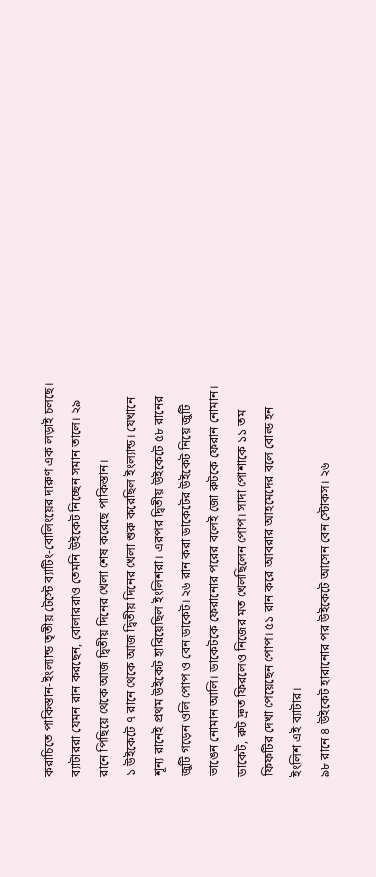করাচিতে পাকিস্তান-ইংল্যান্ড তৃতীয় টেস্টে ব্যাটিং-বোলিংয়ের দারুণ এক লড়াই চলছে। ব্যাটাররা যেমন রান করছেন, বোলাররাও তেমনি উইকেট নিচ্ছেন সমান তালে। ২৯ রানে পিছিয়ে থেকে আজ দ্বিতীয় দিনের খেলা শেষ করেছে পাকিস্তান।
১ উইকেটে ৭ রানে থেকে আজ দ্বিতীয় দিনের খেলা শুরু করেছিল ইংল্যান্ড। যেখানে শূন্য রানেই প্রথম উইকেট হারিয়েছিল ইংলিশরা। এরপর দ্বিতীয় উইকেটে ৫৮ রানের জুটি গড়েন ওলি পোপ ও বেন ডাকেট। ২৬ রান করা ডাকেটের উইকেট নিয়ে জুটি ভাঙেন নোমান আলি। ডাকেটকে ফেরানোর পরের বলেই জো রুটকে ফেরান নোমান। ডাকেট, রুট দ্রুত ফিরলেও নিজের মত খেলছিলেন পোপ। সাদা পোশাকে ১১ তম ফিফটির দেখা পেয়েছেন পোপ। ৫১ রান করে আবরার আহমেদের বলে বোল্ড হন ইংলিশ এই ব্যাটার।
৯৮ রানে ৪ উইকেট হারানোর পর উইকেটে আসেন বেন স্টোকস। ২৬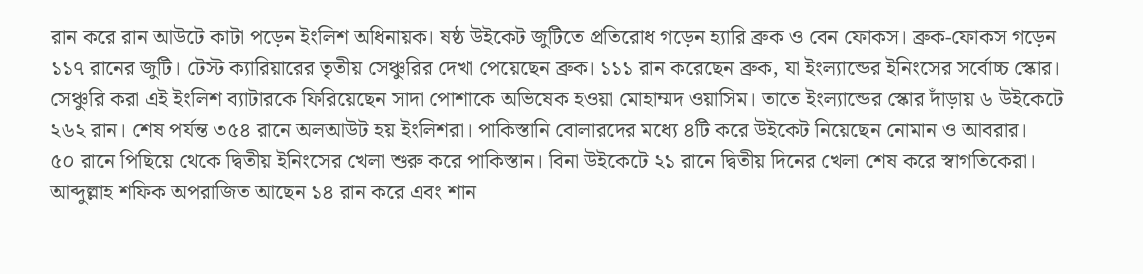রান করে রান আউটে কাটা পড়েন ইংলিশ অধিনায়ক। ষষ্ঠ উইকেট জুটিতে প্রতিরোধ গড়েন হ্যারি ব্রুক ও বেন ফোকস। ব্রুক-ফোকস গড়েন ১১৭ রানের জুটি। টেস্ট ক্যারিয়ারের তৃতীয় সেঞ্চুরির দেখা পেয়েছেন ব্রুক। ১১১ রান করেছেন ব্রুক, যা ইংল্যান্ডের ইনিংসের সর্বোচ্চ স্কোর। সেঞ্চুরি করা এই ইংলিশ ব্যাটারকে ফিরিয়েছেন সাদা পোশাকে অভিষেক হওয়া মোহাম্মদ ওয়াসিম। তাতে ইংল্যান্ডের স্কোর দাঁড়ায় ৬ উইকেটে ২৬২ রান। শেষ পর্যন্ত ৩৫৪ রানে অলআউট হয় ইংলিশরা। পাকিস্তানি বোলারদের মধ্যে ৪টি করে উইকেট নিয়েছেন নোমান ও আবরার।
৫০ রানে পিছিয়ে থেকে দ্বিতীয় ইনিংসের খেলা শুরু করে পাকিস্তান। বিনা উইকেটে ২১ রানে দ্বিতীয় দিনের খেলা শেষ করে স্বাগতিকেরা। আব্দুল্লাহ শফিক অপরাজিত আছেন ১৪ রান করে এবং শান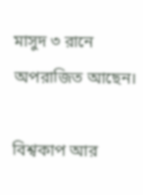মাসুদ ৩ রানে অপরাজিত আছেন।

বিশ্বকাপ আর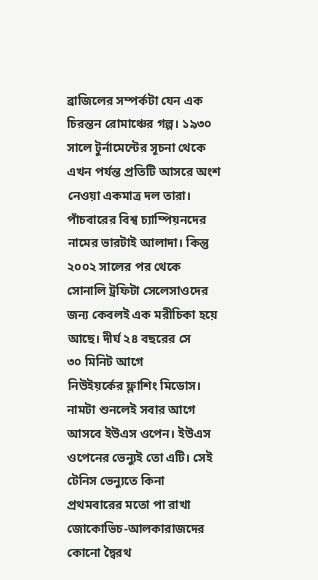ব্রাজিলের সম্পর্কটা যেন এক চিরন্তন রোমাঞ্চের গল্প। ১৯৩০ সালে টুর্নামেন্টের সূচনা থেকে এখন পর্যন্ত প্রতিটি আসরে অংশ নেওয়া একমাত্র দল তারা। পাঁচবারের বিশ্ব চ্যাম্পিয়নদের নামের ভারটাই আলাদা। কিন্তু ২০০২ সালের পর থেকে সোনালি ট্রফিটা সেলেসাওদের জন্য কেবলই এক মরীচিকা হয়ে আছে। দীর্ঘ ২৪ বছরের সে
৩০ মিনিট আগে
নিউইয়র্কের ফ্লাশিং মিডোস। নামটা শুনলেই সবার আগে আসবে ইউএস ওপেন। ইউএস ওপেনের ভেন্যুই তো এটি। সেই টেনিস ভেন্যুতে কিনা প্রথমবারের মতো পা রাখা জোকোভিচ-আলকারাজদের কোনো দ্বৈরথ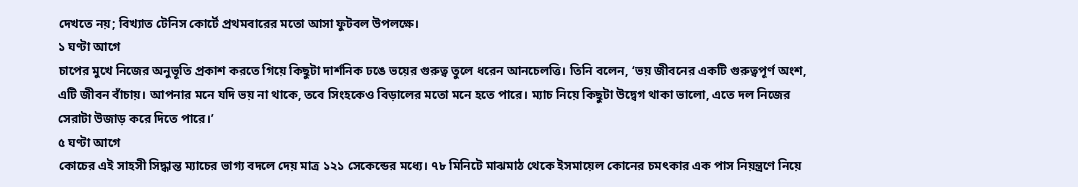দেখতে নয়; বিখ্যাত টেনিস কোর্টে প্রথমবারের মতো আসা ফুটবল উপলক্ষে।
১ ঘণ্টা আগে
চাপের মুখে নিজের অনুভূতি প্রকাশ করতে গিয়ে কিছুটা দার্শনিক ঢঙে ভয়ের গুরুত্ব তুলে ধরেন আনচেলত্তি। তিনি বলেন, ‘ভয় জীবনের একটি গুরুত্বপূর্ণ অংশ, এটি জীবন বাঁচায়। আপনার মনে যদি ভয় না থাকে, তবে সিংহকেও বিড়ালের মতো মনে হতে পারে। ম্যাচ নিয়ে কিছুটা উদ্বেগ থাকা ভালো, এতে দল নিজের সেরাটা উজাড় করে দিতে পারে।’
৫ ঘণ্টা আগে
কোচের এই সাহসী সিদ্ধান্ত ম্যাচের ভাগ্য বদলে দেয় মাত্র ১২১ সেকেন্ডের মধ্যে। ৭৮ মিনিটে মাঝমাঠ থেকে ইসমায়েল কোনের চমৎকার এক পাস নিয়ন্ত্রণে নিয়ে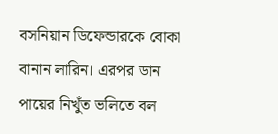বসনিয়ান ডিফেন্ডারকে বোকা বানান লারিন। এরপর ডান পায়ের নিখুঁত ভলিতে বল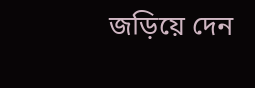জড়িয়ে দেন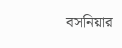বসনিয়ার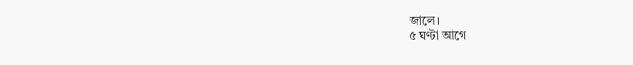জালে।
৫ ঘণ্টা আগে